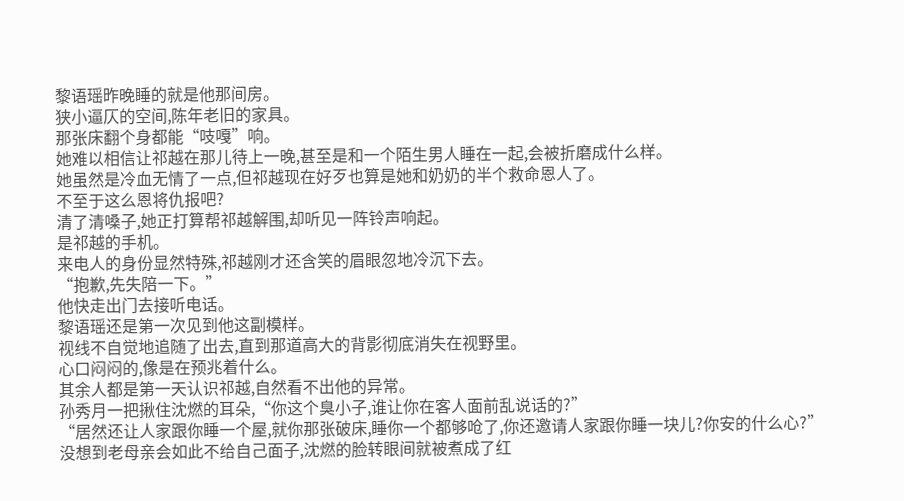黎语瑶昨晚睡的就是他那间房。
狭小逼仄的空间,陈年老旧的家具。
那张床翻个身都能“吱嘎”响。
她难以相信让祁越在那儿待上一晚,甚至是和一个陌生男人睡在一起,会被折磨成什么样。
她虽然是冷血无情了一点,但祁越现在好歹也算是她和奶奶的半个救命恩人了。
不至于这么恩将仇报吧?
清了清嗓子,她正打算帮祁越解围,却听见一阵铃声响起。
是祁越的手机。
来电人的身份显然特殊,祁越刚才还含笑的眉眼忽地冷沉下去。
“抱歉,先失陪一下。”
他快走出门去接听电话。
黎语瑶还是第一次见到他这副模样。
视线不自觉地追随了出去,直到那道高大的背影彻底消失在视野里。
心口闷闷的,像是在预兆着什么。
其余人都是第一天认识祁越,自然看不出他的异常。
孙秀月一把揪住沈燃的耳朵,“你这个臭小子,谁让你在客人面前乱说话的?”
“居然还让人家跟你睡一个屋,就你那张破床,睡你一个都够呛了,你还邀请人家跟你睡一块儿?你安的什么心?”
没想到老母亲会如此不给自己面子,沈燃的脸转眼间就被煮成了红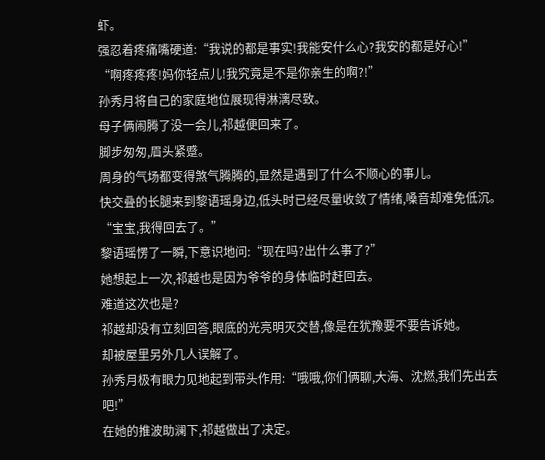虾。
强忍着疼痛嘴硬道:“我说的都是事实!我能安什么心?我安的都是好心!”
“啊疼疼疼!妈你轻点儿!我究竟是不是你亲生的啊?!”
孙秀月将自己的家庭地位展现得淋漓尽致。
母子俩闹腾了没一会儿,祁越便回来了。
脚步匆匆,眉头紧蹙。
周身的气场都变得煞气腾腾的,显然是遇到了什么不顺心的事儿。
快交叠的长腿来到黎语瑶身边,低头时已经尽量收敛了情绪,嗓音却难免低沉。
“宝宝,我得回去了。”
黎语瑶愣了一瞬,下意识地问:“现在吗?出什么事了?”
她想起上一次,祁越也是因为爷爷的身体临时赶回去。
难道这次也是?
祁越却没有立刻回答,眼底的光亮明灭交替,像是在犹豫要不要告诉她。
却被屋里另外几人误解了。
孙秀月极有眼力见地起到带头作用:“哦哦,你们俩聊,大海、沈燃,我们先出去吧!”
在她的推波助澜下,祁越做出了决定。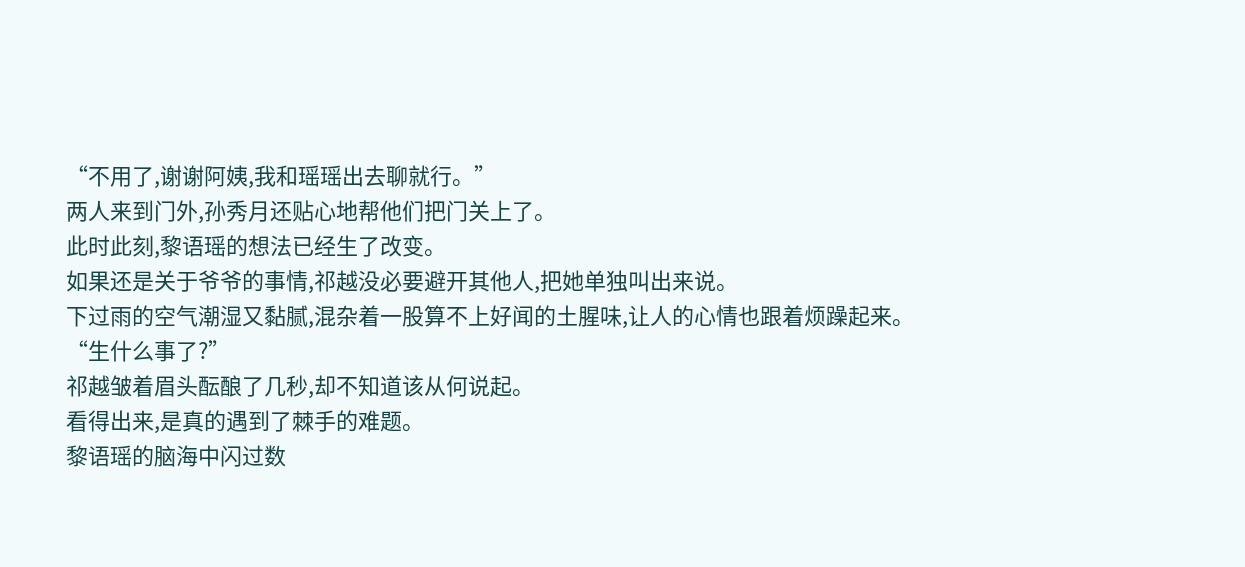“不用了,谢谢阿姨,我和瑶瑶出去聊就行。”
两人来到门外,孙秀月还贴心地帮他们把门关上了。
此时此刻,黎语瑶的想法已经生了改变。
如果还是关于爷爷的事情,祁越没必要避开其他人,把她单独叫出来说。
下过雨的空气潮湿又黏腻,混杂着一股算不上好闻的土腥味,让人的心情也跟着烦躁起来。
“生什么事了?”
祁越皱着眉头酝酿了几秒,却不知道该从何说起。
看得出来,是真的遇到了棘手的难题。
黎语瑶的脑海中闪过数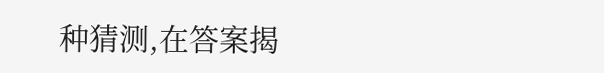种猜测,在答案揭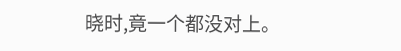晓时,竟一个都没对上。